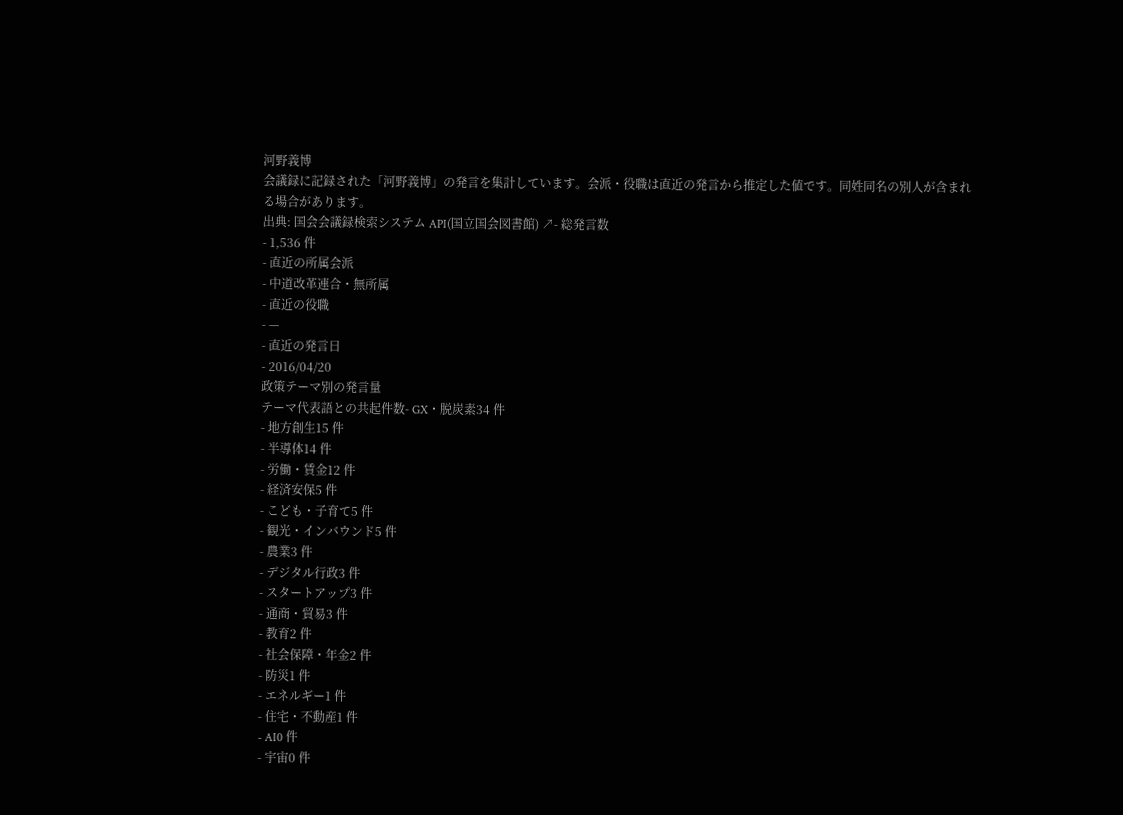河野義博
会議録に記録された「河野義博」の発言を集計しています。会派・役職は直近の発言から推定した値です。同姓同名の別人が含まれる場合があります。
出典: 国会会議録検索システム API(国立国会図書館) ↗- 総発言数
- 1,536 件
- 直近の所属会派
- 中道改革連合・無所属
- 直近の役職
- —
- 直近の発言日
- 2016/04/20
政策テーマ別の発言量
テーマ代表語との共起件数- GX・脱炭素34 件
- 地方創生15 件
- 半導体14 件
- 労働・賃金12 件
- 経済安保5 件
- こども・子育て5 件
- 観光・インバウンド5 件
- 農業3 件
- デジタル行政3 件
- スタートアップ3 件
- 通商・貿易3 件
- 教育2 件
- 社会保障・年金2 件
- 防災1 件
- エネルギー1 件
- 住宅・不動産1 件
- AI0 件
- 宇宙0 件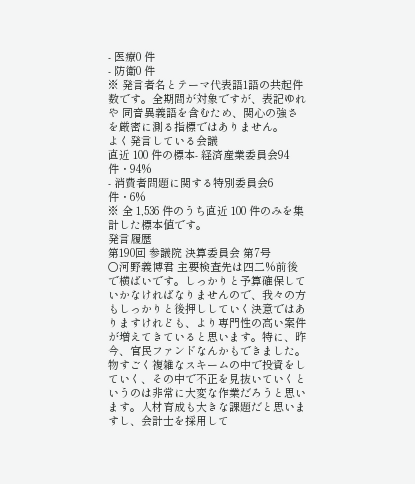- 医療0 件
- 防衛0 件
※ 発言者名とテーマ代表語1語の共起件数です。全期間が対象ですが、表記ゆれや 同音異義語を含むため、関心の強さを厳密に測る指標ではありません。
よく発言している会議
直近 100 件の標本- 経済産業委員会94 件・94%
- 消費者問題に関する特別委員会6 件・6%
※ 全 1,536 件のうち直近 100 件のみを集計した標本値です。
発言履歴
第190回 参議院 決算委員会 第7号
○河野義博君 主要検査先は四二%前後で横ばいです。しっかりと予算確保していかなければなりませんので、我々の方もしっかりと後押ししていく決意ではありますけれども、より専門性の高い案件が増えてきていると思います。特に、昨今、官民ファンドなんかもできました。物すごく複雑なスキームの中で投資をしていく、その中で不正を見抜いていくというのは非常に大変な作業だろうと思います。人材育成も大きな課題だと思いますし、会計士を採用して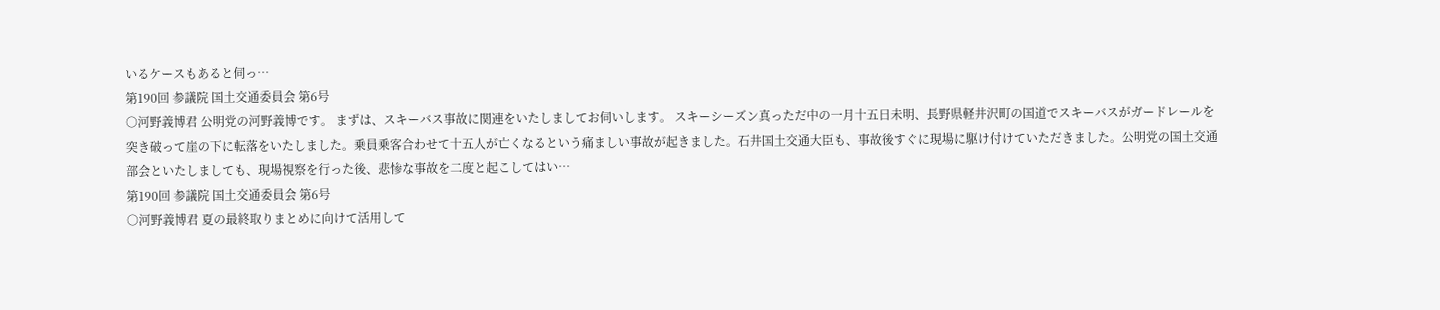いるケースもあると伺っ…
第190回 参議院 国土交通委員会 第6号
○河野義博君 公明党の河野義博です。 まずは、スキーバス事故に関連をいたしましてお伺いします。 スキーシーズン真っただ中の一月十五日未明、長野県軽井沢町の国道でスキーバスがガードレールを突き破って崖の下に転落をいたしました。乗員乗客合わせて十五人が亡くなるという痛ましい事故が起きました。石井国土交通大臣も、事故後すぐに現場に駆け付けていただきました。公明党の国土交通部会といたしましても、現場視察を行った後、悲惨な事故を二度と起こしてはい…
第190回 参議院 国土交通委員会 第6号
○河野義博君 夏の最終取りまとめに向けて活用して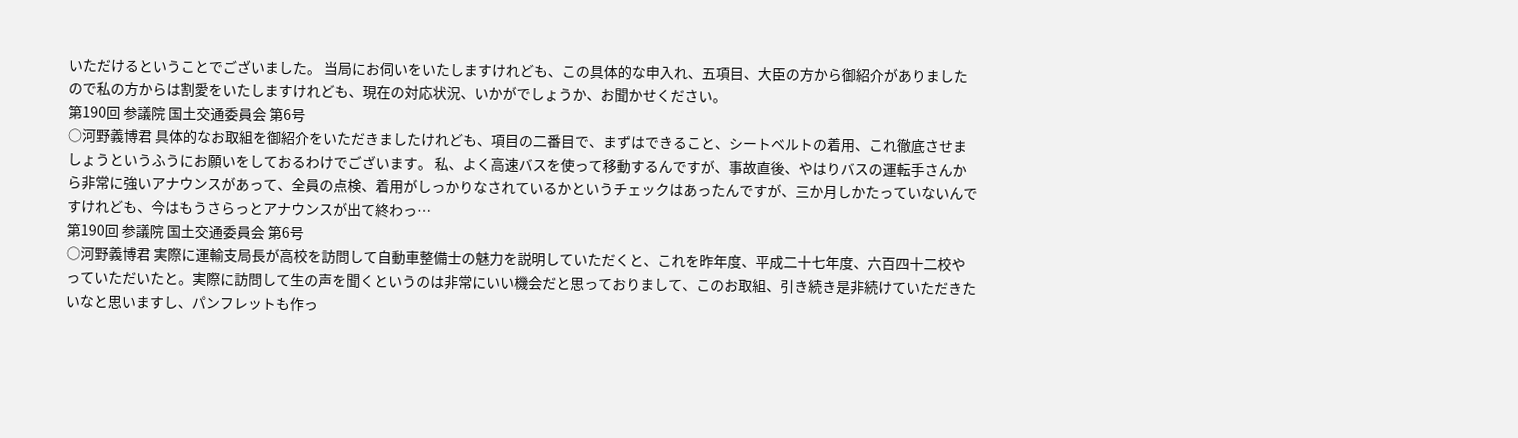いただけるということでございました。 当局にお伺いをいたしますけれども、この具体的な申入れ、五項目、大臣の方から御紹介がありましたので私の方からは割愛をいたしますけれども、現在の対応状況、いかがでしょうか、お聞かせください。
第190回 参議院 国土交通委員会 第6号
○河野義博君 具体的なお取組を御紹介をいただきましたけれども、項目の二番目で、まずはできること、シートベルトの着用、これ徹底させましょうというふうにお願いをしておるわけでございます。 私、よく高速バスを使って移動するんですが、事故直後、やはりバスの運転手さんから非常に強いアナウンスがあって、全員の点検、着用がしっかりなされているかというチェックはあったんですが、三か月しかたっていないんですけれども、今はもうさらっとアナウンスが出て終わっ…
第190回 参議院 国土交通委員会 第6号
○河野義博君 実際に運輸支局長が高校を訪問して自動車整備士の魅力を説明していただくと、これを昨年度、平成二十七年度、六百四十二校やっていただいたと。実際に訪問して生の声を聞くというのは非常にいい機会だと思っておりまして、このお取組、引き続き是非続けていただきたいなと思いますし、パンフレットも作っ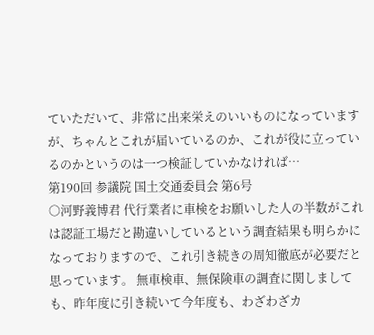ていただいて、非常に出来栄えのいいものになっていますが、ちゃんとこれが届いているのか、これが役に立っているのかというのは一つ検証していかなければ…
第190回 参議院 国土交通委員会 第6号
○河野義博君 代行業者に車検をお願いした人の半数がこれは認証工場だと勘違いしているという調査結果も明らかになっておりますので、これ引き続きの周知徹底が必要だと思っています。 無車検車、無保険車の調査に関しましても、昨年度に引き続いて今年度も、わざわざカ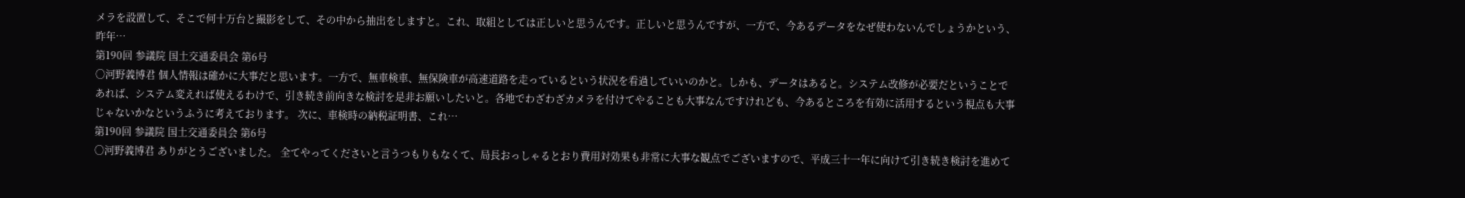メラを設置して、そこで何十万台と撮影をして、その中から抽出をしますと。これ、取組としては正しいと思うんです。正しいと思うんですが、一方で、今あるデータをなぜ使わないんでしょうかという、昨年…
第190回 参議院 国土交通委員会 第6号
○河野義博君 個人情報は確かに大事だと思います。一方で、無車検車、無保険車が高速道路を走っているという状況を看過していいのかと。しかも、データはあると。システム改修が必要だということであれば、システム変えれば使えるわけで、引き続き前向きな検討を是非お願いしたいと。各地でわざわざカメラを付けてやることも大事なんですけれども、今あるところを有効に活用するという視点も大事じゃないかなというふうに考えております。 次に、車検時の納税証明書、これ…
第190回 参議院 国土交通委員会 第6号
○河野義博君 ありがとうございました。 全てやってくださいと言うつもりもなくて、局長おっしゃるとおり費用対効果も非常に大事な観点でございますので、平成三十一年に向けて引き続き検討を進めて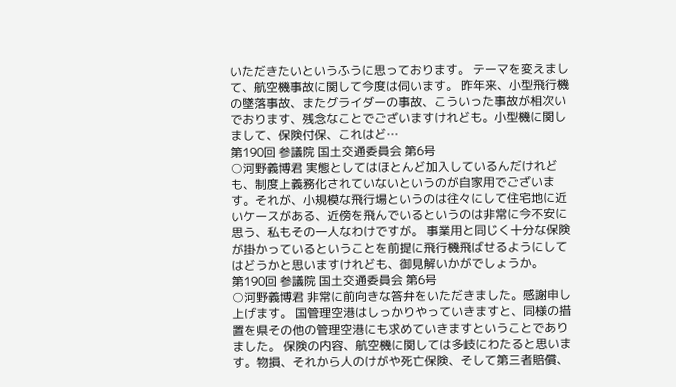いただきたいというふうに思っております。 テーマを変えまして、航空機事故に関して今度は伺います。 昨年来、小型飛行機の墜落事故、またグライダーの事故、こういった事故が相次いでおります、残念なことでございますけれども。小型機に関しまして、保険付保、これはど…
第190回 参議院 国土交通委員会 第6号
○河野義博君 実態としてはほとんど加入しているんだけれども、制度上義務化されていないというのが自家用でございます。それが、小規模な飛行場というのは往々にして住宅地に近いケースがある、近傍を飛んでいるというのは非常に今不安に思う、私もその一人なわけですが。 事業用と同じく十分な保険が掛かっているということを前提に飛行機飛ばせるようにしてはどうかと思いますけれども、御見解いかがでしょうか。
第190回 参議院 国土交通委員会 第6号
○河野義博君 非常に前向きな答弁をいただきました。感謝申し上げます。 国管理空港はしっかりやっていきますと、同様の措置を県その他の管理空港にも求めていきますということでありました。 保険の内容、航空機に関しては多岐にわたると思います。物損、それから人のけがや死亡保険、そして第三者賠償、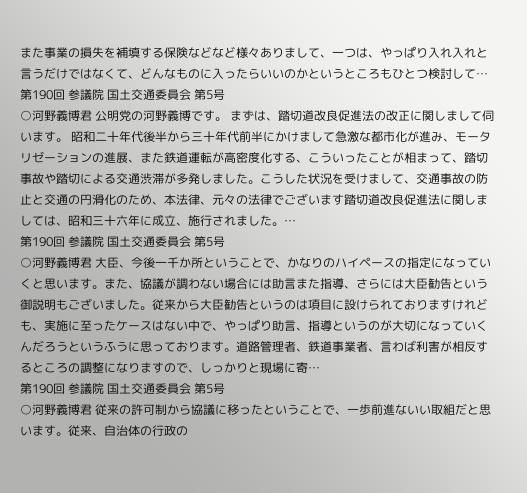また事業の損失を補填する保険などなど様々ありまして、一つは、やっぱり入れ入れと言うだけではなくて、どんなものに入ったらいいのかというところもひとつ検討して…
第190回 参議院 国土交通委員会 第5号
○河野義博君 公明党の河野義博です。 まずは、踏切道改良促進法の改正に関しまして伺います。 昭和二十年代後半から三十年代前半にかけまして急激な都市化が進み、モータリゼーションの進展、また鉄道運転が高密度化する、こういったことが相まって、踏切事故や踏切による交通渋滞が多発しました。こうした状況を受けまして、交通事故の防止と交通の円滑化のため、本法律、元々の法律でございます踏切道改良促進法に関しましては、昭和三十六年に成立、施行されました。…
第190回 参議院 国土交通委員会 第5号
○河野義博君 大臣、今後一千か所ということで、かなりのハイペースの指定になっていくと思います。また、協議が調わない場合には助言また指導、さらには大臣勧告という御説明もございました。従来から大臣勧告というのは項目に設けられておりますけれども、実施に至ったケースはない中で、やっぱり助言、指導というのが大切になっていくんだろうというふうに思っております。道路管理者、鉄道事業者、言わば利害が相反するところの調整になりますので、しっかりと現場に寄…
第190回 参議院 国土交通委員会 第5号
○河野義博君 従来の許可制から協議に移ったということで、一歩前進ないい取組だと思います。従来、自治体の行政の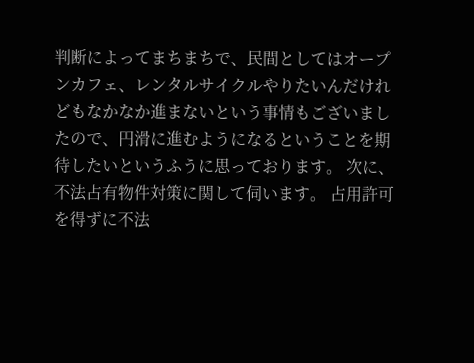判断によってまちまちで、民間としてはオープンカフェ、レンタルサイクルやりたいんだけれどもなかなか進まないという事情もございましたので、円滑に進むようになるということを期待したいというふうに思っております。 次に、不法占有物件対策に関して伺います。 占用許可を得ずに不法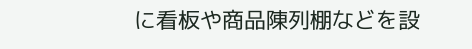に看板や商品陳列棚などを設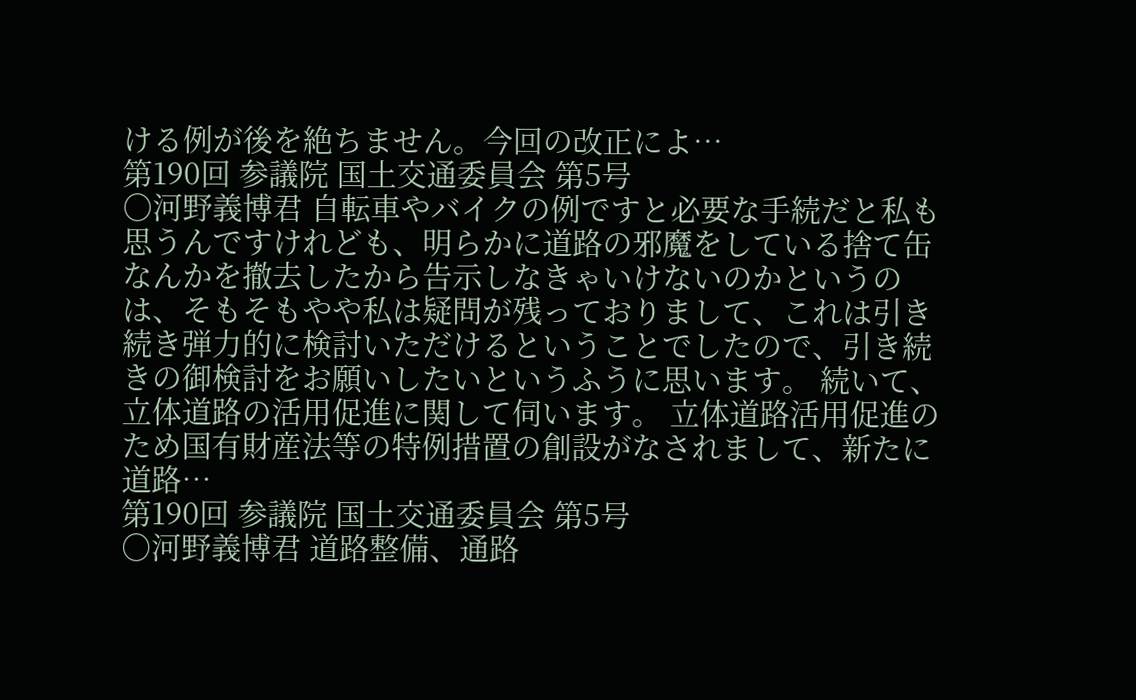ける例が後を絶ちません。今回の改正によ…
第190回 参議院 国土交通委員会 第5号
○河野義博君 自転車やバイクの例ですと必要な手続だと私も思うんですけれども、明らかに道路の邪魔をしている捨て缶なんかを撤去したから告示しなきゃいけないのかというのは、そもそもやや私は疑問が残っておりまして、これは引き続き弾力的に検討いただけるということでしたので、引き続きの御検討をお願いしたいというふうに思います。 続いて、立体道路の活用促進に関して伺います。 立体道路活用促進のため国有財産法等の特例措置の創設がなされまして、新たに道路…
第190回 参議院 国土交通委員会 第5号
○河野義博君 道路整備、通路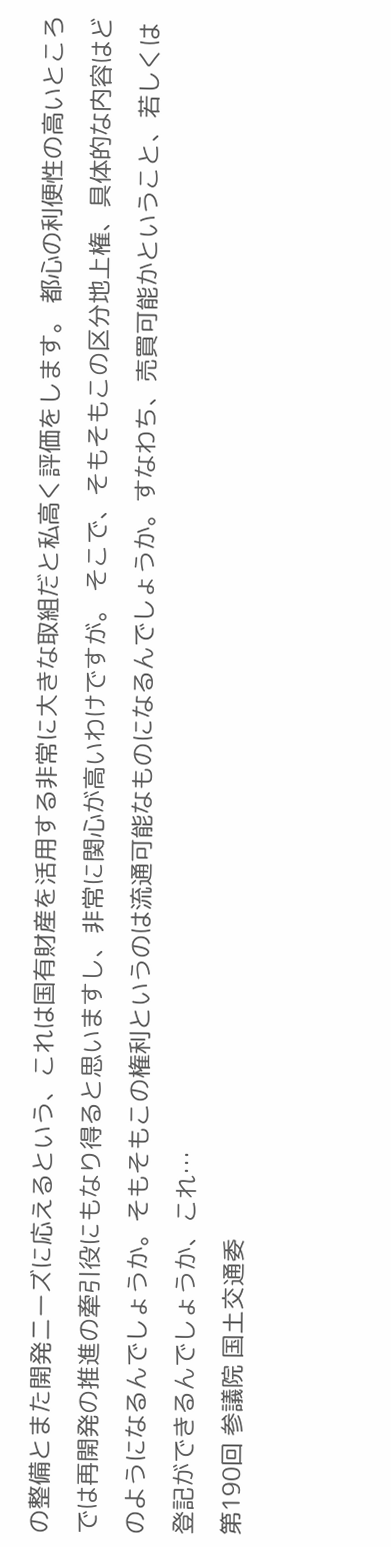の整備とまた開発ニーズに応えるという、これは国有財産を活用する非常に大きな取組だと私高く評価をします。 都心の利便性の高いところでは再開発の推進の牽引役にもなり得ると思いますし、非常に関心が高いわけですが。 そこで、そもそもこの区分地上権、具体的な内容はどのようになるんでしょうか。そもそもこの権利というのは流通可能なものになるんでしょうか。すなわち、売買可能かということ、若しくは登記ができるんでしょうか、これ…
第190回 参議院 国土交通委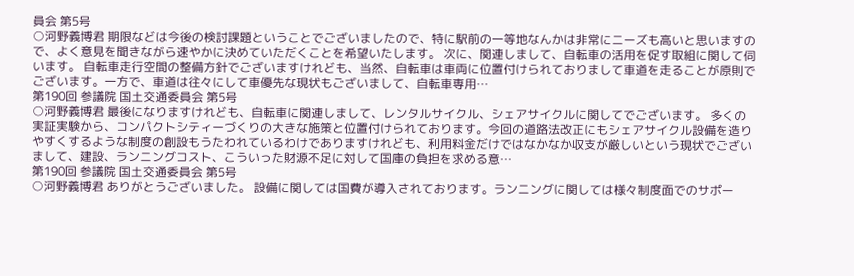員会 第5号
○河野義博君 期限などは今後の検討課題ということでございましたので、特に駅前の一等地なんかは非常にニーズも高いと思いますので、よく意見を聞きながら速やかに決めていただくことを希望いたします。 次に、関連しまして、自転車の活用を促す取組に関して伺います。 自転車走行空間の整備方針でございますけれども、当然、自転車は車両に位置付けられておりまして車道を走ることが原則でございます。一方で、車道は往々にして車優先な現状もございまして、自転車専用…
第190回 参議院 国土交通委員会 第5号
○河野義博君 最後になりますけれども、自転車に関連しまして、レンタルサイクル、シェアサイクルに関してでございます。 多くの実証実験から、コンパクトシティーづくりの大きな施策と位置付けられております。今回の道路法改正にもシェアサイクル設備を造りやすくするような制度の創設もうたわれているわけでありますけれども、利用料金だけではなかなか収支が厳しいという現状でございまして、建設、ランニングコスト、こういった財源不足に対して国庫の負担を求める意…
第190回 参議院 国土交通委員会 第5号
○河野義博君 ありがとうございました。 設備に関しては国費が導入されております。ランニングに関しては様々制度面でのサポー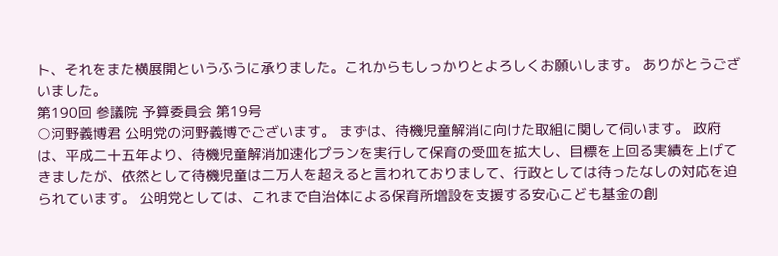ト、それをまた横展開というふうに承りました。これからもしっかりとよろしくお願いします。 ありがとうございました。
第190回 参議院 予算委員会 第19号
○河野義博君 公明党の河野義博でございます。 まずは、待機児童解消に向けた取組に関して伺います。 政府は、平成二十五年より、待機児童解消加速化プランを実行して保育の受皿を拡大し、目標を上回る実績を上げてきましたが、依然として待機児童は二万人を超えると言われておりまして、行政としては待ったなしの対応を迫られています。 公明党としては、これまで自治体による保育所増設を支援する安心こども基金の創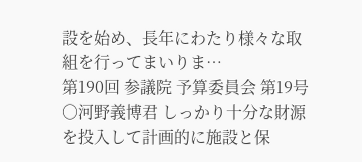設を始め、長年にわたり様々な取組を行ってまいりま…
第190回 参議院 予算委員会 第19号
○河野義博君 しっかり十分な財源を投入して計画的に施設と保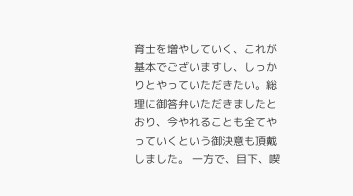育士を増やしていく、これが基本でございますし、しっかりとやっていただきたい。総理に御答弁いただきましたとおり、今やれることも全てやっていくという御決意も頂戴しました。 一方で、目下、喫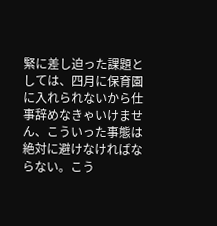緊に差し迫った課題としては、四月に保育園に入れられないから仕事辞めなきゃいけません、こういった事態は絶対に避けなければならない。こう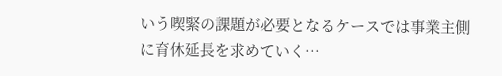いう喫緊の課題が必要となるケースでは事業主側に育休延長を求めていく…